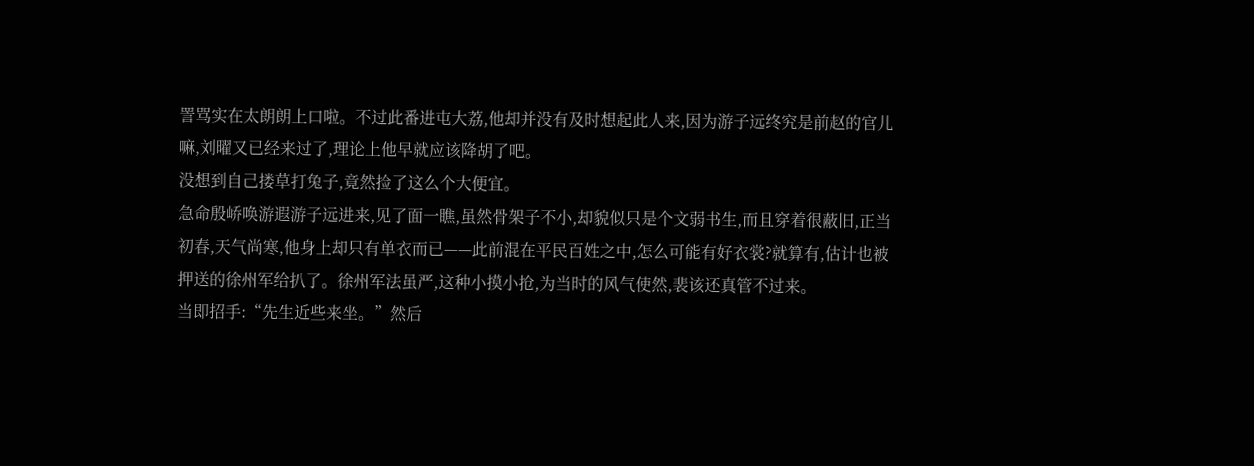詈骂实在太朗朗上口啦。不过此番进屯大荔,他却并没有及时想起此人来,因为游子远终究是前赵的官儿嘛,刘曜又已经来过了,理论上他早就应该降胡了吧。
没想到自己搂草打兔子,竟然捡了这么个大便宜。
急命殷峤唤游遐游子远进来,见了面一瞧,虽然骨架子不小,却貌似只是个文弱书生,而且穿着很蔽旧,正当初春,天气尚寒,他身上却只有单衣而已——此前混在平民百姓之中,怎么可能有好衣裳?就算有,估计也被押送的徐州军给扒了。徐州军法虽严,这种小摸小抢,为当时的风气使然,裴该还真管不过来。
当即招手:“先生近些来坐。”然后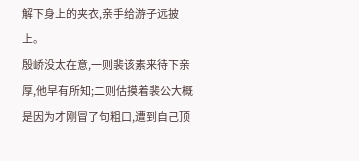解下身上的夹衣,亲手给游子远披上。
殷峤没太在意,一则裴该素来待下亲厚,他早有所知;二则估摸着裴公大概是因为才刚冒了句粗口,遭到自己顶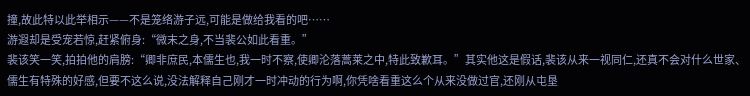撞,故此特以此举相示——不是笼络游子远,可能是做给我看的吧……
游遐却是受宠若惊,赶紧俯身:“微末之身,不当裴公如此看重。”
裴该笑一笑,拍拍他的肩膀:“卿非庶民,本儒生也,我一时不察,使卿沦落蒿莱之中,特此致歉耳。”其实他这是假话,裴该从来一视同仁,还真不会对什么世家、儒生有特殊的好感,但要不这么说,没法解释自己刚才一时冲动的行为啊,你凭啥看重这么个从来没做过官,还刚从屯垦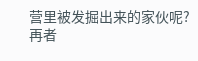营里被发掘出来的家伙呢?
再者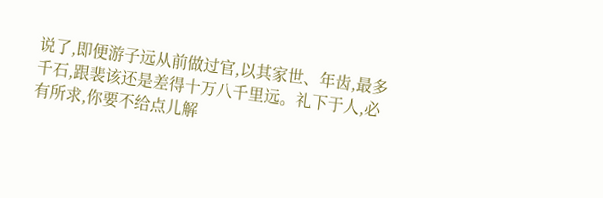说了,即便游子远从前做过官,以其家世、年齿,最多千石,跟裴该还是差得十万八千里远。礼下于人,必有所求,你要不给点儿解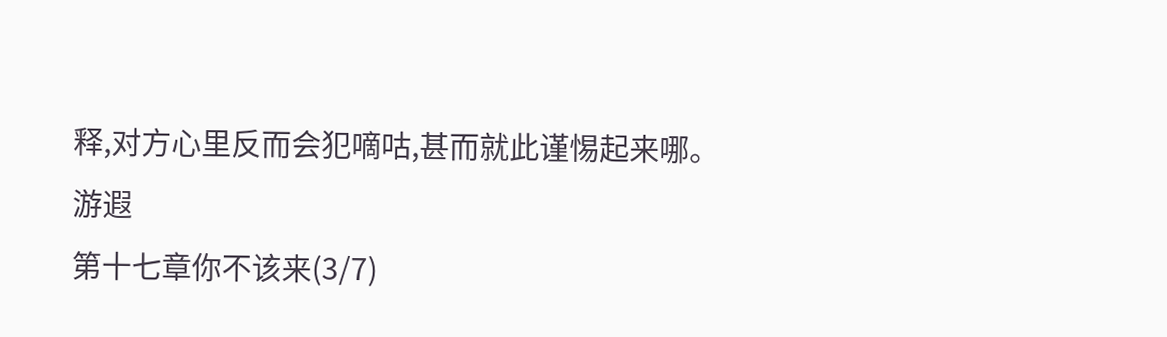释,对方心里反而会犯嘀咕,甚而就此谨惕起来哪。
游遐
第十七章你不该来(3/7)